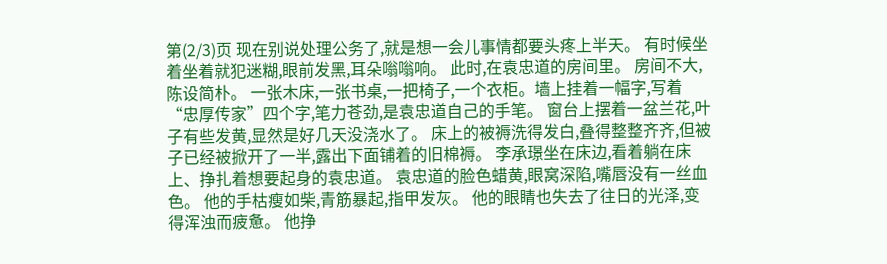第(2/3)页 现在别说处理公务了,就是想一会儿事情都要头疼上半天。 有时候坐着坐着就犯迷糊,眼前发黑,耳朵嗡嗡响。 此时,在袁忠道的房间里。 房间不大,陈设简朴。 一张木床,一张书桌,一把椅子,一个衣柜。墙上挂着一幅字,写着“忠厚传家”四个字,笔力苍劲,是袁忠道自己的手笔。 窗台上摆着一盆兰花,叶子有些发黄,显然是好几天没浇水了。 床上的被褥洗得发白,叠得整整齐齐,但被子已经被掀开了一半,露出下面铺着的旧棉褥。 李承璟坐在床边,看着躺在床上、挣扎着想要起身的袁忠道。 袁忠道的脸色蜡黄,眼窝深陷,嘴唇没有一丝血色。 他的手枯瘦如柴,青筋暴起,指甲发灰。 他的眼睛也失去了往日的光泽,变得浑浊而疲惫。 他挣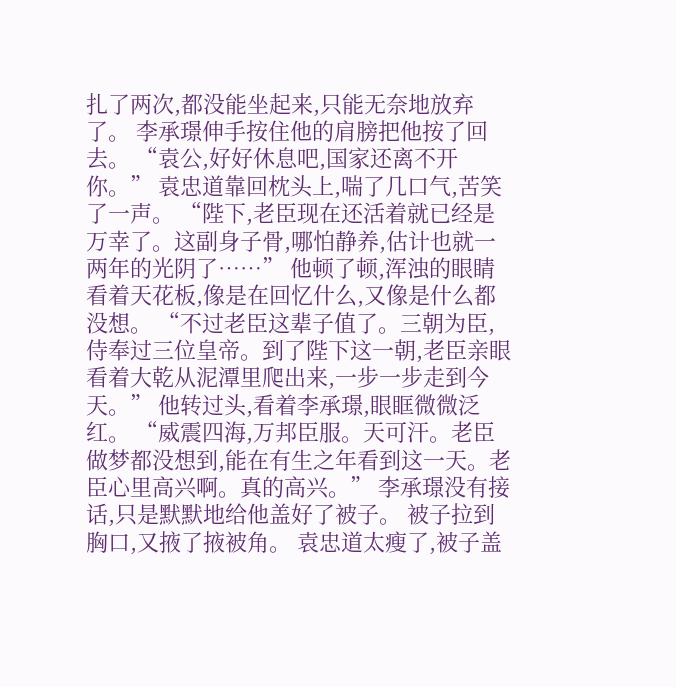扎了两次,都没能坐起来,只能无奈地放弃了。 李承璟伸手按住他的肩膀把他按了回去。 “袁公,好好休息吧,国家还离不开你。” 袁忠道靠回枕头上,喘了几口气,苦笑了一声。 “陛下,老臣现在还活着就已经是万幸了。这副身子骨,哪怕静养,估计也就一两年的光阴了……” 他顿了顿,浑浊的眼睛看着天花板,像是在回忆什么,又像是什么都没想。 “不过老臣这辈子值了。三朝为臣,侍奉过三位皇帝。到了陛下这一朝,老臣亲眼看着大乾从泥潭里爬出来,一步一步走到今天。” 他转过头,看着李承璟,眼眶微微泛红。 “威震四海,万邦臣服。天可汗。老臣做梦都没想到,能在有生之年看到这一天。老臣心里高兴啊。真的高兴。” 李承璟没有接话,只是默默地给他盖好了被子。 被子拉到胸口,又掖了掖被角。 袁忠道太瘦了,被子盖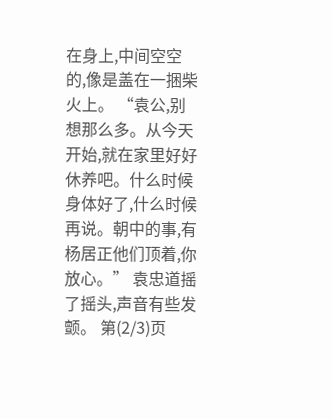在身上,中间空空的,像是盖在一捆柴火上。 “袁公,别想那么多。从今天开始,就在家里好好休养吧。什么时候身体好了,什么时候再说。朝中的事,有杨居正他们顶着,你放心。” 袁忠道摇了摇头,声音有些发颤。 第(2/3)页